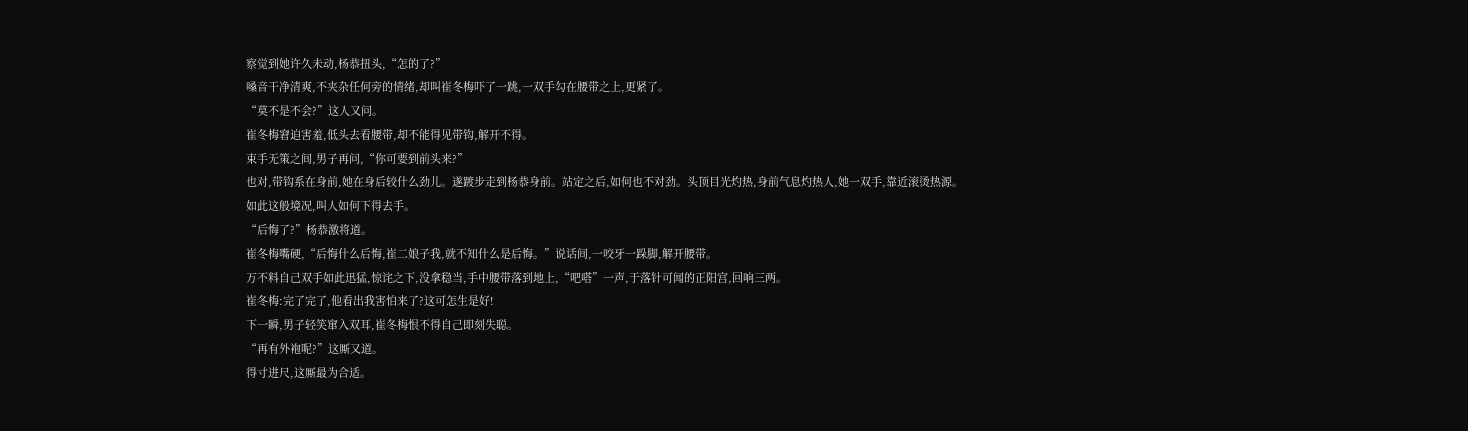察觉到她许久未动,杨恭扭头,“怎的了?”
嗓音干净清爽,不夹杂任何旁的情绪,却叫崔冬梅吓了一跳,一双手勾在腰带之上,更紧了。
“莫不是不会?”这人又问。
崔冬梅窘迫害羞,低头去看腰带,却不能得见带钩,解开不得。
束手无策之间,男子再问,“你可要到前头来?”
也对,带钩系在身前,她在身后较什么劲儿。遂踱步走到杨恭身前。站定之后,如何也不对劲。头顶目光灼热,身前气息灼热人,她一双手,靠近滚烫热源。
如此这般境况,叫人如何下得去手。
“后悔了?”杨恭激将道。
崔冬梅嘴硬,“后悔什么后悔,崔二娘子我,就不知什么是后悔。”说话间,一咬牙一跺脚,解开腰带。
万不料自己双手如此迅猛,惊诧之下,没拿稳当,手中腰带落到地上,“吧嗒”一声,于落针可闻的正阳宫,回响三两。
崔冬梅:完了完了,他看出我害怕来了?这可怎生是好!
下一瞬,男子轻笑窜入双耳,崔冬梅恨不得自己即刻失聪。
“再有外袍呢?”这厮又道。
得寸进尺,这厮最为合适。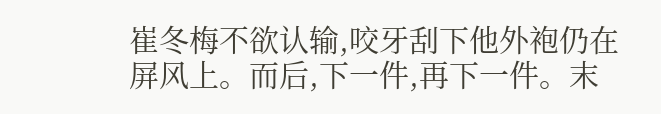崔冬梅不欲认输,咬牙刮下他外袍仍在屏风上。而后,下一件,再下一件。末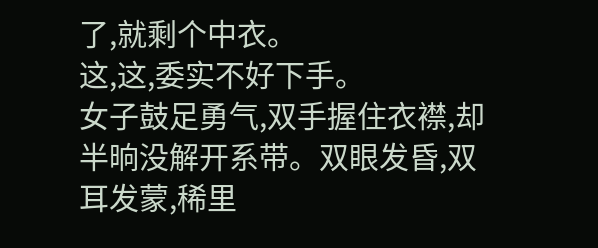了,就剩个中衣。
这,这,委实不好下手。
女子鼓足勇气,双手握住衣襟,却半晌没解开系带。双眼发昏,双耳发蒙,稀里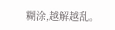糊涂,越解越乱。